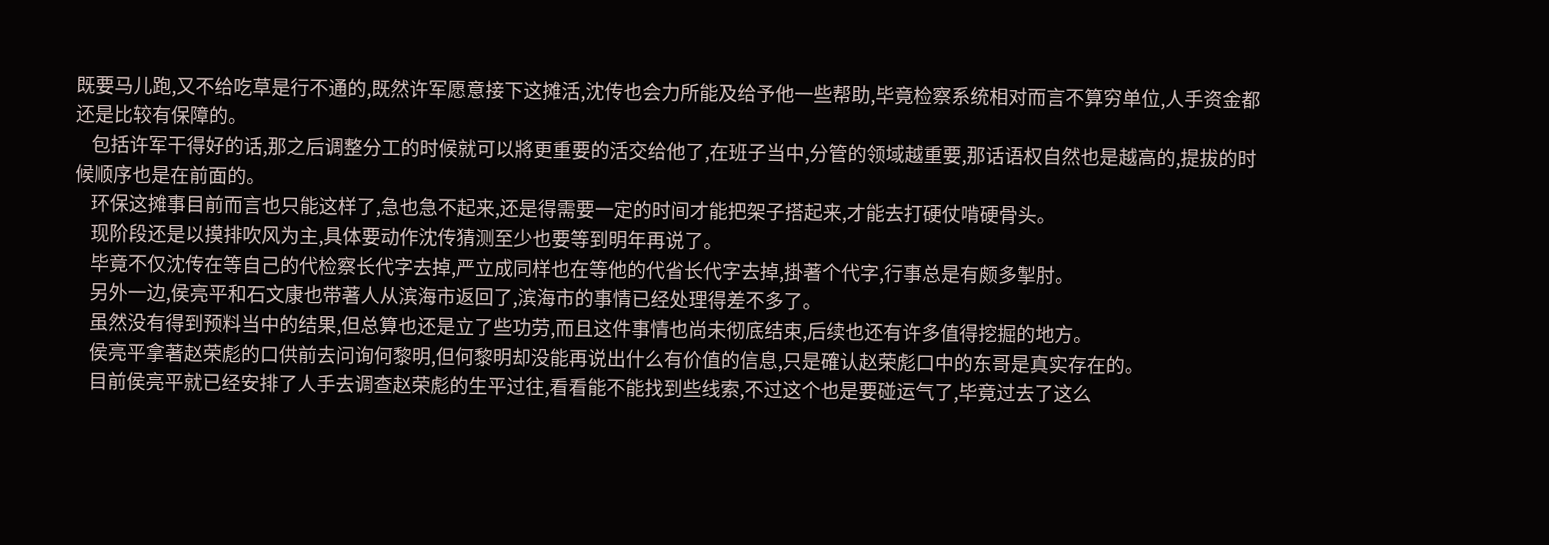既要马儿跑,又不给吃草是行不通的,既然许军愿意接下这摊活,沈传也会力所能及给予他一些帮助,毕竟检察系统相对而言不算穷单位,人手资金都还是比较有保障的。
    包括许军干得好的话,那之后调整分工的时候就可以將更重要的活交给他了,在班子当中,分管的领域越重要,那话语权自然也是越高的,提拔的时候顺序也是在前面的。
    环保这摊事目前而言也只能这样了,急也急不起来,还是得需要一定的时间才能把架子搭起来,才能去打硬仗啃硬骨头。
    现阶段还是以摸排吹风为主,具体要动作沈传猜测至少也要等到明年再说了。
    毕竟不仅沈传在等自己的代检察长代字去掉,严立成同样也在等他的代省长代字去掉,掛著个代字,行事总是有颇多掣肘。
    另外一边,侯亮平和石文康也带著人从滨海市返回了,滨海市的事情已经处理得差不多了。
    虽然没有得到预料当中的结果,但总算也还是立了些功劳,而且这件事情也尚未彻底结束,后续也还有许多值得挖掘的地方。
    侯亮平拿著赵荣彪的口供前去问询何黎明,但何黎明却没能再说出什么有价值的信息,只是確认赵荣彪口中的东哥是真实存在的。
    目前侯亮平就已经安排了人手去调查赵荣彪的生平过往,看看能不能找到些线索,不过这个也是要碰运气了,毕竟过去了这么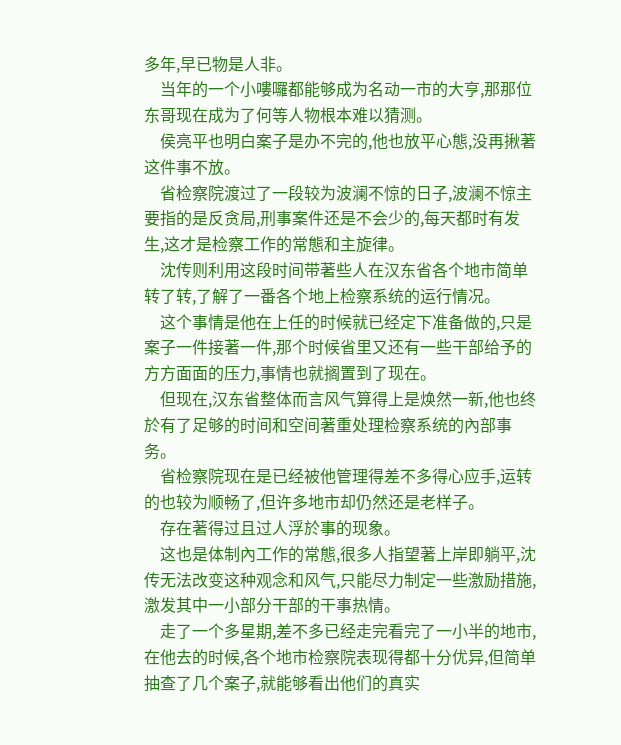多年,早已物是人非。
    当年的一个小嘍囉都能够成为名动一市的大亨,那那位东哥现在成为了何等人物根本难以猜测。
    侯亮平也明白案子是办不完的,他也放平心態,没再揪著这件事不放。
    省检察院渡过了一段较为波澜不惊的日子,波澜不惊主要指的是反贪局,刑事案件还是不会少的,每天都时有发生,这才是检察工作的常態和主旋律。
    沈传则利用这段时间带著些人在汉东省各个地市简单转了转,了解了一番各个地上检察系统的运行情况。
    这个事情是他在上任的时候就已经定下准备做的,只是案子一件接著一件,那个时候省里又还有一些干部给予的方方面面的压力,事情也就搁置到了现在。
    但现在,汉东省整体而言风气算得上是焕然一新,他也终於有了足够的时间和空间著重处理检察系统的內部事务。
    省检察院现在是已经被他管理得差不多得心应手,运转的也较为顺畅了,但许多地市却仍然还是老样子。
    存在著得过且过人浮於事的现象。
    这也是体制內工作的常態,很多人指望著上岸即躺平,沈传无法改变这种观念和风气,只能尽力制定一些激励措施,激发其中一小部分干部的干事热情。
    走了一个多星期,差不多已经走完看完了一小半的地市,在他去的时候,各个地市检察院表现得都十分优异,但简单抽查了几个案子,就能够看出他们的真实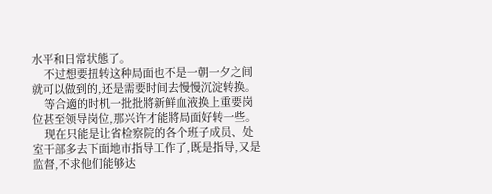水平和日常状態了。
    不过想要扭转这种局面也不是一朝一夕之间就可以做到的,还是需要时间去慢慢沉淀转换。
    等合適的时机一批批將新鲜血液换上重要岗位甚至领导岗位,那兴许才能將局面好转一些。
    现在只能是让省检察院的各个班子成员、处室干部多去下面地市指导工作了,既是指导,又是监督,不求他们能够达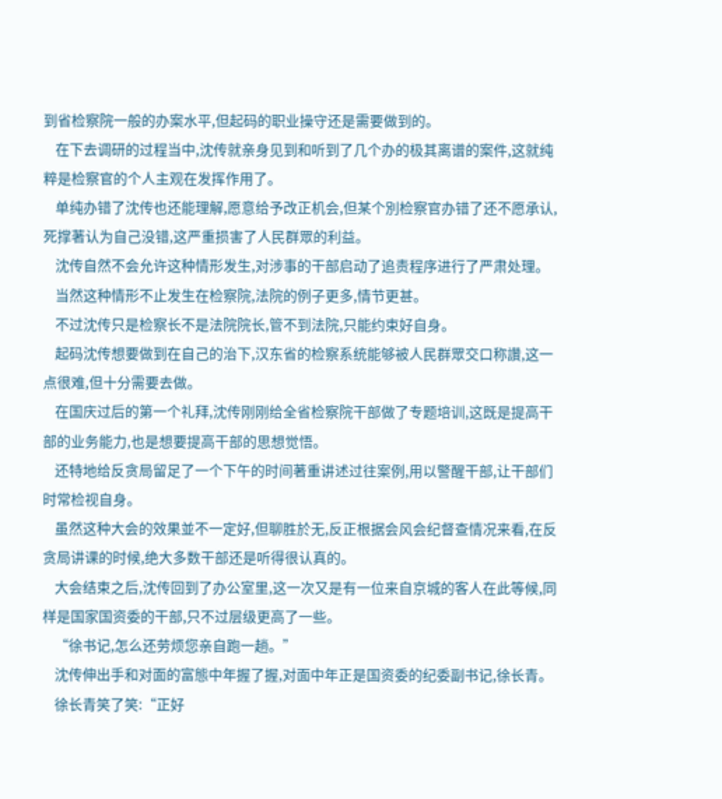到省检察院一般的办案水平,但起码的职业操守还是需要做到的。
    在下去调研的过程当中,沈传就亲身见到和听到了几个办的极其离谱的案件,这就纯粹是检察官的个人主观在发挥作用了。
    单纯办错了沈传也还能理解,愿意给予改正机会,但某个別检察官办错了还不愿承认,死撑著认为自己没错,这严重损害了人民群眾的利益。
    沈传自然不会允许这种情形发生,对涉事的干部启动了追责程序进行了严肃处理。
    当然这种情形不止发生在检察院,法院的例子更多,情节更甚。
    不过沈传只是检察长不是法院院长,管不到法院,只能约束好自身。
    起码沈传想要做到在自己的治下,汉东省的检察系统能够被人民群眾交口称讚,这一点很难,但十分需要去做。
    在国庆过后的第一个礼拜,沈传刚刚给全省检察院干部做了专题培训,这既是提高干部的业务能力,也是想要提高干部的思想觉悟。
    还特地给反贪局留足了一个下午的时间著重讲述过往案例,用以警醒干部,让干部们时常检视自身。
    虽然这种大会的效果並不一定好,但聊胜於无,反正根据会风会纪督查情况来看,在反贪局讲课的时候,绝大多数干部还是听得很认真的。
    大会结束之后,沈传回到了办公室里,这一次又是有一位来自京城的客人在此等候,同样是国家国资委的干部,只不过层级更高了一些。
    “徐书记,怎么还劳烦您亲自跑一趟。”
    沈传伸出手和对面的富態中年握了握,对面中年正是国资委的纪委副书记,徐长青。
    徐长青笑了笑:“正好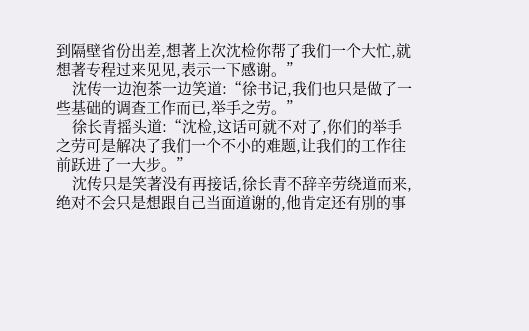到隔壁省份出差,想著上次沈检你帮了我们一个大忙,就想著专程过来见见,表示一下感谢。”
    沈传一边泡茶一边笑道:“徐书记,我们也只是做了一些基础的调查工作而已,举手之劳。”
    徐长青摇头道:“沈检,这话可就不对了,你们的举手之劳可是解决了我们一个不小的难题,让我们的工作往前跃进了一大步。”
    沈传只是笑著没有再接话,徐长青不辞辛劳绕道而来,绝对不会只是想跟自己当面道谢的,他肯定还有別的事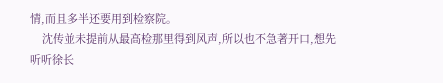情,而且多半还要用到检察院。
    沈传並未提前从最高检那里得到风声,所以也不急著开口,想先听听徐长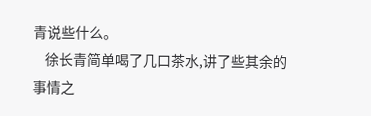青说些什么。
    徐长青简单喝了几口茶水,讲了些其余的事情之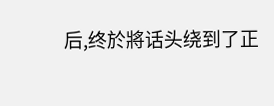后,终於將话头绕到了正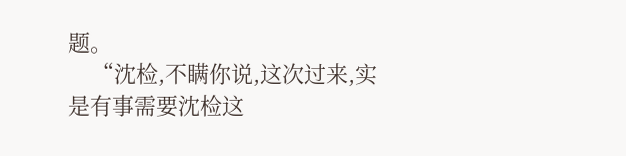题。
    “沈检,不瞒你说,这次过来,实是有事需要沈检这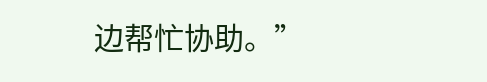边帮忙协助。”